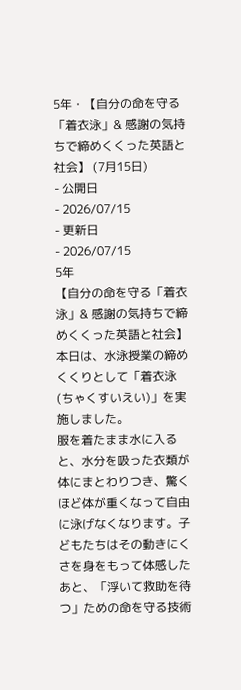5年・【自分の命を守る「着衣泳」& 感謝の気持ちで締めくくった英語と社会】 (7月15日)
- 公開日
- 2026/07/15
- 更新日
- 2026/07/15
5年
【自分の命を守る「着衣泳」& 感謝の気持ちで締めくくった英語と社会】
本日は、水泳授業の締めくくりとして「着衣泳(ちゃくすいえい)」を実施しました。
服を着たまま水に入ると、水分を吸った衣類が体にまとわりつき、驚くほど体が重くなって自由に泳げなくなります。子どもたちはその動きにくさを身をもって体感したあと、「浮いて救助を待つ」ための命を守る技術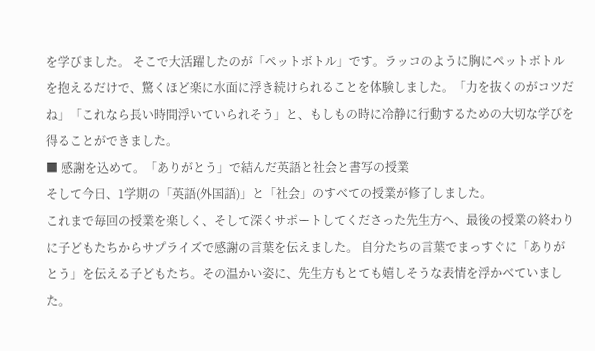を学びました。 そこで大活躍したのが「ペットボトル」です。ラッコのように胸にペットボトルを抱えるだけで、驚くほど楽に水面に浮き続けられることを体験しました。「力を抜くのがコツだね」「これなら長い時間浮いていられそう」と、もしもの時に冷静に行動するための大切な学びを得ることができました。
■ 感謝を込めて。「ありがとう」で結んだ英語と社会と書写の授業
そして今日、1学期の「英語(外国語)」と「社会」のすべての授業が修了しました。
これまで毎回の授業を楽しく、そして深くサポートしてくださった先生方へ、最後の授業の終わりに子どもたちからサプライズで感謝の言葉を伝えました。 自分たちの言葉でまっすぐに「ありがとう」を伝える子どもたち。その温かい姿に、先生方もとても嬉しそうな表情を浮かべていました。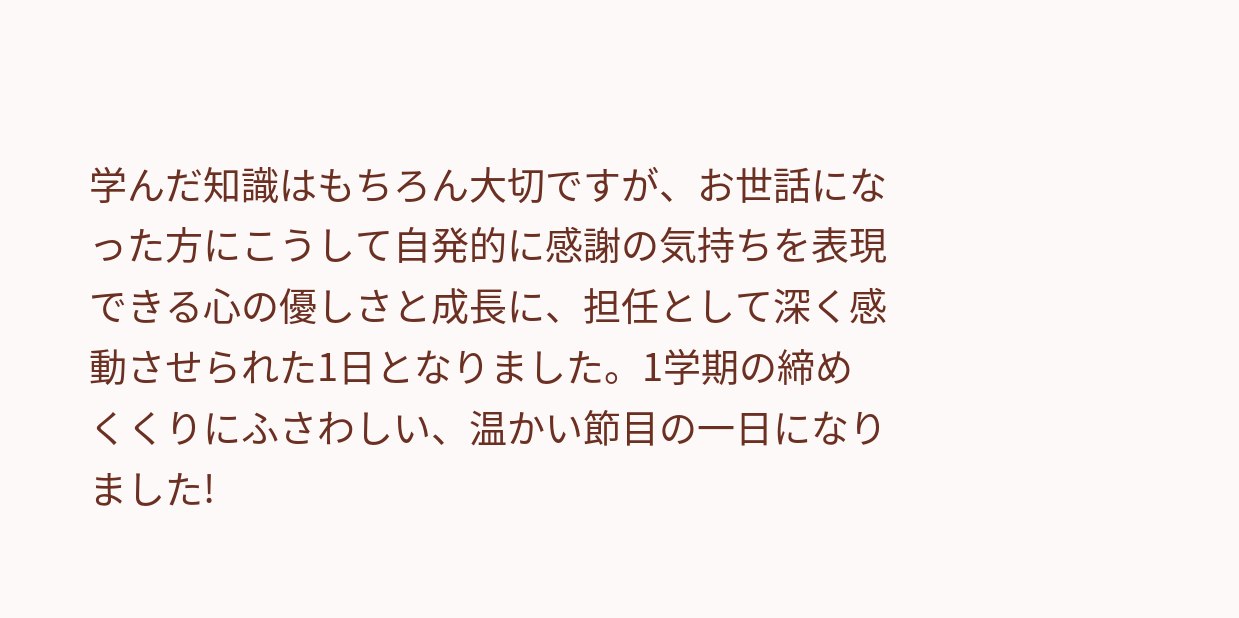学んだ知識はもちろん大切ですが、お世話になった方にこうして自発的に感謝の気持ちを表現できる心の優しさと成長に、担任として深く感動させられた1日となりました。1学期の締めくくりにふさわしい、温かい節目の一日になりました!